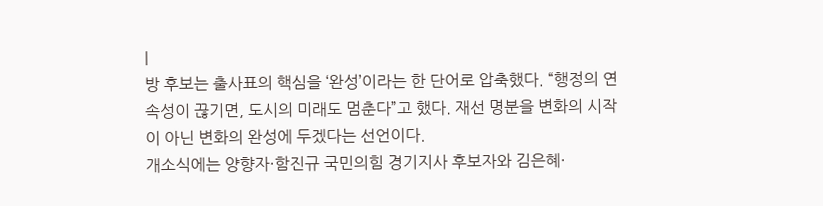|
방 후보는 출사표의 핵심을 ‘완성’이라는 한 단어로 압축했다. “행정의 연속성이 끊기면, 도시의 미래도 멈춘다”고 했다. 재선 명분을 변화의 시작이 아닌 변화의 완성에 두겠다는 선언이다.
개소식에는 양향자·함진규 국민의힘 경기지사 후보자와 김은혜·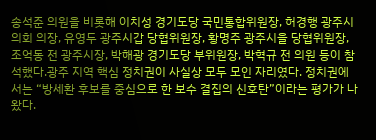송석준 의원을 비롯해 이치성 경기도당 국민통합위원장, 허경행 광주시의회 의장, 유영두 광주시갑 당협위원장, 황명주 광주시을 당협위원장, 조억동 전 광주시장, 박해광 경기도당 부위원장, 박혁규 전 의원 등이 참석했다.광주 지역 핵심 정치권이 사실상 모두 모인 자리였다. 정치권에서는 “방세환 후보를 중심으로 한 보수 결집의 신호탄”이라는 평가가 나왔다.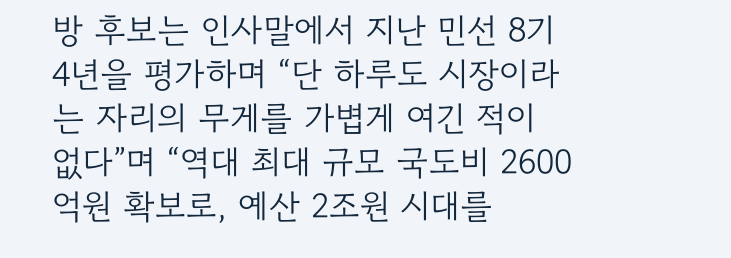방 후보는 인사말에서 지난 민선 8기 4년을 평가하며 “단 하루도 시장이라는 자리의 무게를 가볍게 여긴 적이 없다”며 “역대 최대 규모 국도비 2600억원 확보로, 예산 2조원 시대를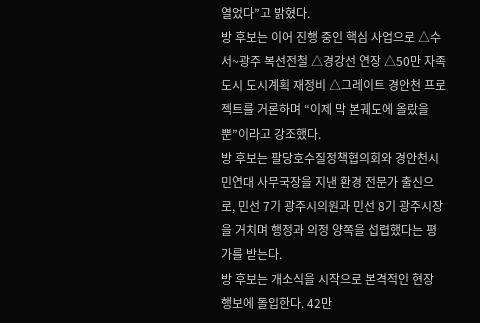열었다”고 밝혔다.
방 후보는 이어 진행 중인 핵심 사업으로 △수서~광주 복선전철 △경강선 연장 △50만 자족도시 도시계획 재정비 △그레이트 경안천 프로젝트를 거론하며 “이제 막 본궤도에 올랐을 뿐”이라고 강조했다.
방 후보는 팔당호수질정책협의회와 경안천시민연대 사무국장을 지낸 환경 전문가 출신으로, 민선 7기 광주시의원과 민선 8기 광주시장을 거치며 행정과 의정 양쪽을 섭렵했다는 평가를 받는다.
방 후보는 개소식을 시작으로 본격적인 현장 행보에 돌입한다. 42만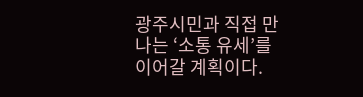광주시민과 직접 만나는 ‘소통 유세’를 이어갈 계획이다.